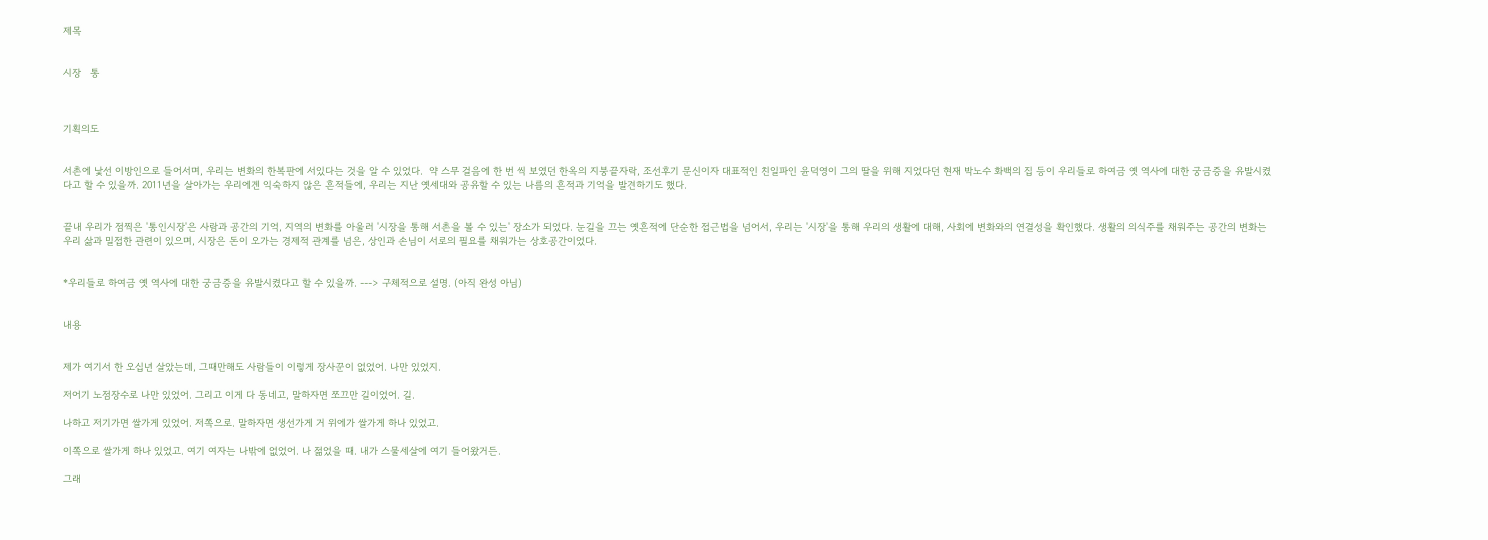제목


시장   통



기획의도


서촌에 낯선 이방인으로 들어서며, 우리는 변화의 한복판에 서있다는 것을 알 수 있었다.  약 스무 걸음에 한 번 씩 보였던 한옥의 지붕끝자락, 조선후기 문신이자 대표적인 친일파인 윤덕영이 그의 딸을 위해 지었다던 현재 박노수 화백의 집 등이 우리들로 하여금 옛 역사에 대한 궁금증을 유발시켰다고 할 수 있을까. 2011년을 살아가는 우리에겐 익숙하지 않은 흔적들에, 우리는 지난 옛세대와 공유할 수 있는 나름의 흔적과 기억을 발견하기도 했다.


끝내 우리가 점찍은 '통인시장'은 사람과 공간의 기억, 지역의 변화를 아울러 '시장을 통해 서촌을 볼 수 있는' 장소가 되었다. 눈길을 끄는 옛흔적에 단순한 접근법을 넘어서, 우리는 '시장'을 통해 우리의 생활에 대해, 사회에 변화와의 연결성을 확인했다. 생활의 의식주를 채워주는 공간의 변화는 우리 삶과 밀접한 관련이 있으며, 시장은 돈이 오가는 경제적 관계를 넘은, 상인과 손님이 서로의 필요를 채워가는 상호공간이었다.


*우리들로 하여금 옛 역사에 대한 궁금증을 유발시켰다고 할 수 있을까. ---> 구체적으로 설명. (아직 완성 아님)


내용


제가 여기서 한 오십년 살았는데, 그때만해도 사람들이 이렇게 장사꾼이 없었어. 나만 있었지.

저어기 노점장수로 나만 있었어. 그리고 이게 다 동네고, 말하자면 쪼끄만 길이었어. 길.

나하고 저기가면 쌀가게 있었어. 저쪽으로. 말하자면 생선가게 거 위에가 쌀가게 하나 있었고.

이쪽으로 쌀가게 하나 있었고. 여기 여자는 나밖에 없었어. 나 젊었을 때. 내가 스물세살에 여기 들어왔거든.

그래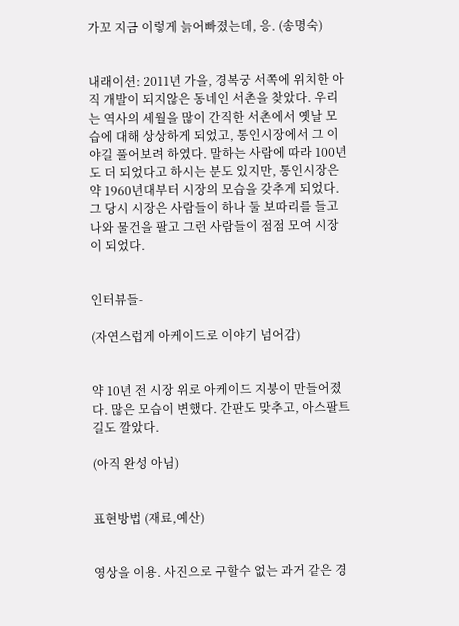가꼬 지금 이렇게 늙어빠졌는데, 응. (송명숙)


내래이션: 2011년 가을, 경복궁 서쪽에 위치한 아직 개발이 되지않은 동네인 서촌을 찾았다. 우리는 역사의 세월을 많이 간직한 서촌에서 옛날 모습에 대해 상상하게 되었고, 통인시장에서 그 이야길 풀어보려 하였다. 말하는 사람에 따라 100년도 더 되었다고 하시는 분도 있지만, 통인시장은 약 1960년대부터 시장의 모습을 갖추게 되었다. 그 당시 시장은 사람들이 하나 둘 보따리를 들고 나와 물건을 팔고 그런 사람들이 점점 모여 시장이 되었다.


인터뷰들-

(자연스럽게 아케이드로 이야기 넘어감)


약 10년 전 시장 위로 아케이드 지붕이 만들어졌다. 많은 모습이 변했다. 간판도 맞추고, 아스팔트 길도 깔았다.

(아직 완성 아님)


표현방법 (재료,예산)


영상을 이용. 사진으로 구할수 없는 과거 같은 경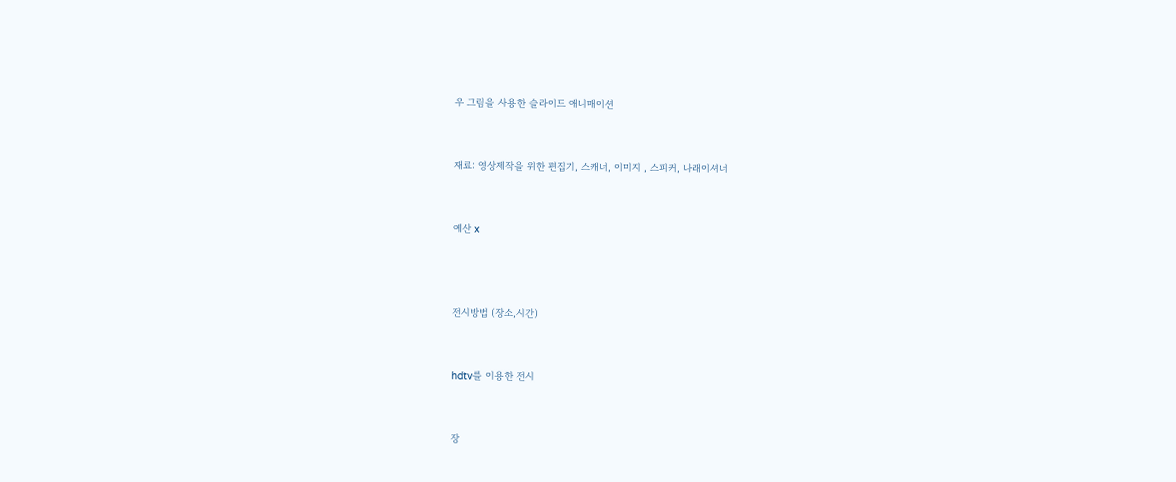우 그림을 사용한 슬라이드 애니매이션


재료: 영상제작을 위한 편집기, 스캐너, 이미지 , 스피커, 나래이셔너


예산 x



전시방법 (장소,시간)


hdtv를 이용한 전시


장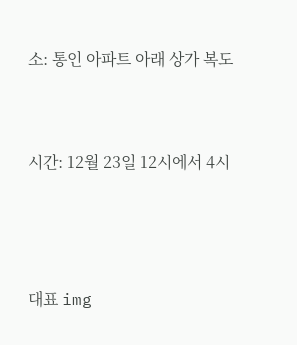소: 통인 아파트 아래 상가 복도


시간: 12월 23일 12시에서 4시



대표 img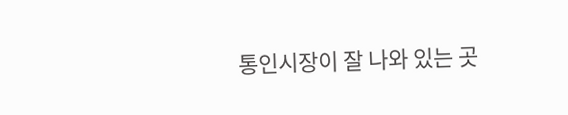통인시장이 잘 나와 있는 곳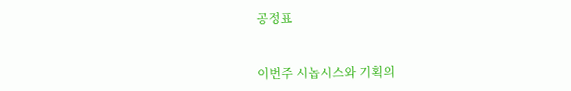공정표


이번주 시놉시스와 기획의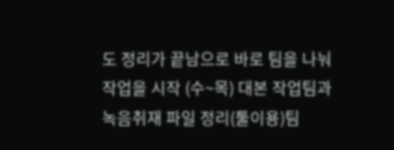도 정리가 끝남으로 바로 팀을 나눠 작업을 시작 (수~목) 대본 작업팀과 녹음취재 파일 정리(툴이용)팀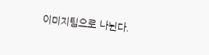이미지팀으로 나뉜다.